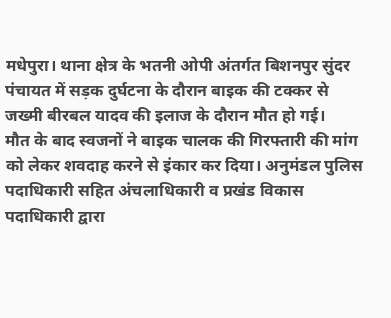मधेपुरा। थाना क्षेत्र के भतनी ओपी अंतर्गत बिशनपुर सुंदर पंचायत में सड़क दुर्घटना के दौरान बाइक की टक्कर से जख्मी बीरबल यादव की इलाज के दौरान मौत हो गई।
मौत के बाद स्वजनों ने बाइक चालक की गिरफ्तारी की मांग को लेकर शवदाह करने से इंकार कर दिया। अनुमंडल पुलिस पदाधिकारी सहित अंचलाधिकारी व प्रखंड विकास पदाधिकारी द्वारा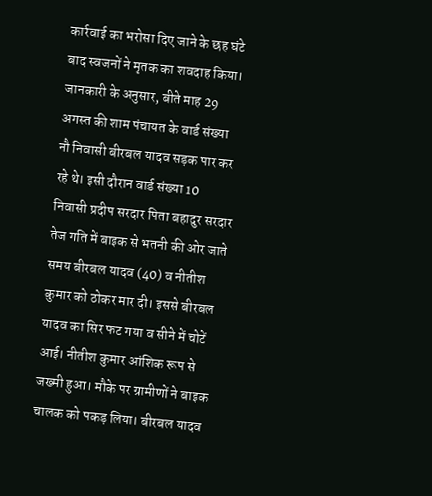कार्रवाई का भरोसा दिए जाने के छह घंटे बाद स्वजनों ने मृतक का शवदाह किया।
जानकारी के अनुसार, बीते माह 29 अगस्त की शाम पंचायत के वार्ड संख्या नौ निवासी बीरबल यादव सड़क पार कर रहे थे। इसी दौरान वार्ड संख्या 10 निवासी प्रदीप सरदार पिता बहादुर सरदार तेज गति में बाइक से भतनी की ओर जाते समय बीरबल यादव (40) व नीतीश कुमार को ठोकर मार दी। इससे बीरबल यादव का सिर फट गया व सीने में चोटें आई। नीतीश कुमार आंशिक रूप से जख्मी हुआ। मौके पर ग्रामीणों ने बाइक चालक को पकड़ लिया। बीरबल यादव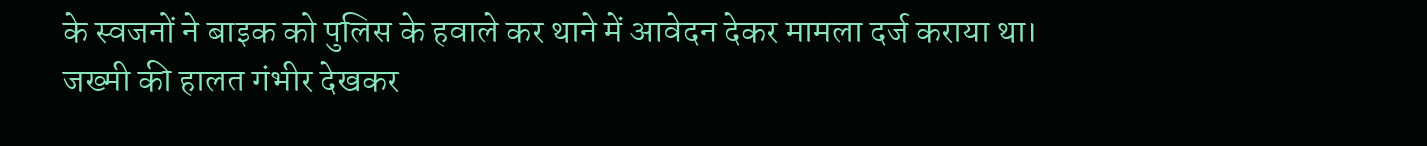के स्वजनों ने बाइक को पुलिस के हवाले कर थाने में आवेदन देकर मामला दर्ज कराया था। जख्मी की हालत गंभीर देखकर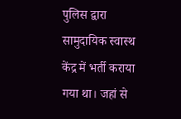पुलिस द्वारा सामुदायिक स्वास्थ केंद्र में भर्ती कराया गया था। जहां से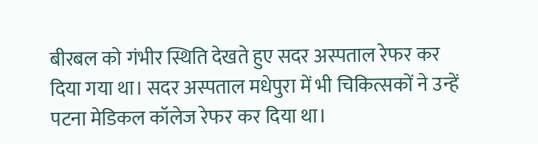बीरबल को गंभीर स्थिति देखते हुए सदर अस्पताल रेफर कर दिया गया था। सदर अस्पताल मधेपुरा में भी चिकित्सकों ने उन्हें पटना मेडिकल कॉलेज रेफर कर दिया था।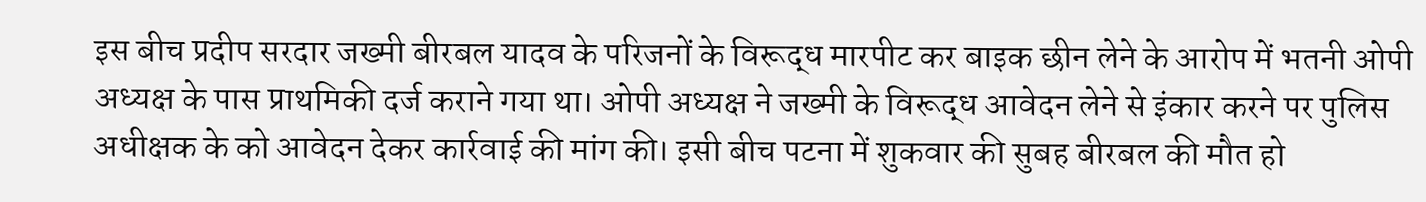इस बीच प्रदीप सरदार जख्मी बीरबल यादव के परिजनों के विरूद्ध मारपीट कर बाइक छीन लेने के आरोप में भतनी ओपी अध्यक्ष के पास प्राथमिकी दर्ज कराने गया था। ओपी अध्यक्ष ने जख्मी के विरूद्ध आवेदन लेने से इंकार करने पर पुलिस अधीक्षक के को आवेदन देकर कार्रवाई की मांग की। इसी बीच पटना में शुकवार की सुबह बीरबल की मौत हो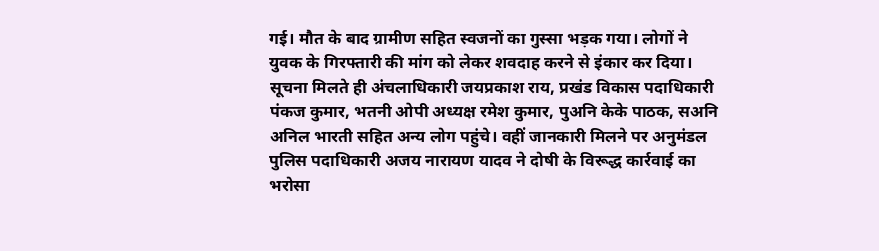गई। मौत के बाद ग्रामीण सहित स्वजनों का गुस्सा भड़क गया। लोगों ने युवक के गिरफ्तारी की मांग को लेकर शवदाह करने से इंकार कर दिया। सूचना मिलते ही अंचलाधिकारी जयप्रकाश राय, प्रखंड विकास पदाधिकारी पंकज कुमार, भतनी ओपी अध्यक्ष रमेश कुमार, पुअनि केके पाठक, सअनि अनिल भारती सहित अन्य लोग पहुंचे। वहीं जानकारी मिलने पर अनुमंडल पुलिस पदाधिकारी अजय नारायण यादव ने दोषी के विरूद्ध कार्रवाई का भरोसा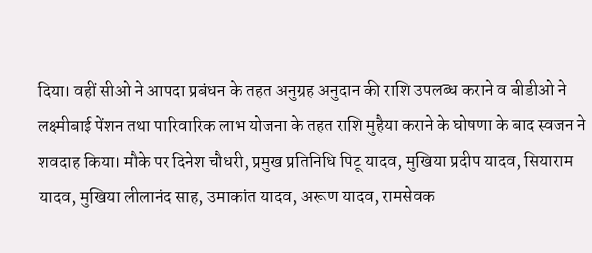दिया। वहीं सीओ ने आपदा प्रबंधन के तहत अनुग्रह अनुदान की राशि उपलब्ध कराने व बीडीओ ने लक्ष्मीबाई पेंशन तथा पारिवारिक लाभ योजना के तहत राशि मुहैया कराने के घोषणा के बाद स्वजन ने शवदाह किया। मौके पर दिनेश चौधरी, प्रमुख प्रतिनिधि पिटू यादव, मुखिया प्रदीप यादव, सियाराम यादव, मुखिया लीलानंद साह, उमाकांत यादव, अरूण यादव, रामसेवक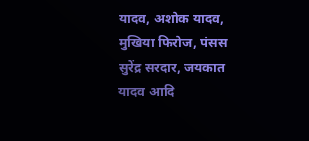यादव, अशोक यादव, मुखिया फिरोज, पंसस सुरेंद्र सरदार, जयकात यादव आदि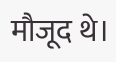मौजूद थे।